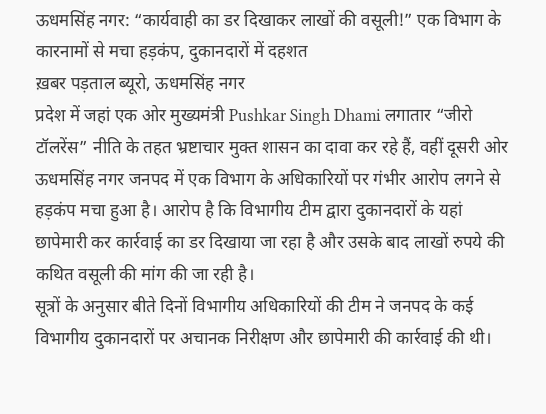ऊधमसिंह नगर: “कार्यवाही का डर दिखाकर लाखों की वसूली!” एक विभाग के कारनामों से मचा हड़कंप, दुकानदारों में दहशत
ख़बर पड़ताल ब्यूरो, ऊधमसिंह नगर
प्रदेश में जहां एक ओर मुख्यमंत्री Pushkar Singh Dhami लगातार “जीरो टॉलरेंस” नीति के तहत भ्रष्टाचार मुक्त शासन का दावा कर रहे हैं, वहीं दूसरी ओर ऊधमसिंह नगर जनपद में एक विभाग के अधिकारियों पर गंभीर आरोप लगने से हड़कंप मचा हुआ है। आरोप है कि विभागीय टीम द्वारा दुकानदारों के यहां छापेमारी कर कार्रवाई का डर दिखाया जा रहा है और उसके बाद लाखों रुपये की कथित वसूली की मांग की जा रही है।
सूत्रों के अनुसार बीते दिनों विभागीय अधिकारियों की टीम ने जनपद के कई विभागीय दुकानदारों पर अचानक निरीक्षण और छापेमारी की कार्रवाई की थी।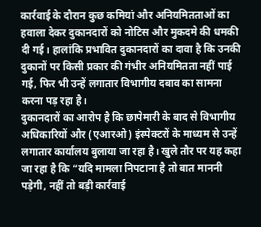कार्रवाई के दौरान कुछ कमियां और अनियमितताओं का हवाला देकर दुकानदारों को नोटिस और मुकदमे की धमकी दी गई। हालांकि प्रभावित दुकानदारों का दावा है कि उनकी दुकानों पर किसी प्रकार की गंभीर अनियमितता नहीं पाई गई, फिर भी उन्हें लगातार विभागीय दबाव का सामना करना पड़ रहा है।
दुकानदारों का आरोप है कि छापेमारी के बाद से विभागीय अधिकारियों और (एआरओ) इंस्पेक्टरों के माध्यम से उन्हें लगातार कार्यालय बुलाया जा रहा है। खुले तौर पर यह कहा जा रहा है कि “यदि मामला निपटाना है तो बात माननी पड़ेगी, नहीं तो बड़ी कार्रवाई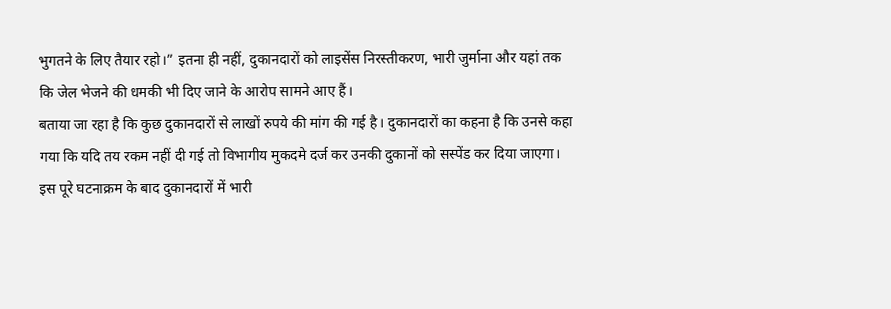भुगतने के लिए तैयार रहो।” इतना ही नहीं, दुकानदारों को लाइसेंस निरस्तीकरण, भारी जुर्माना और यहां तक कि जेल भेजने की धमकी भी दिए जाने के आरोप सामने आए हैं।
बताया जा रहा है कि कुछ दुकानदारों से लाखों रुपये की मांग की गई है। दुकानदारों का कहना है कि उनसे कहा गया कि यदि तय रकम नहीं दी गई तो विभागीय मुकदमे दर्ज कर उनकी दुकानों को सस्पेंड कर दिया जाएगा। इस पूरे घटनाक्रम के बाद दुकानदारों में भारी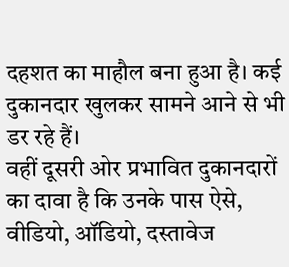दहशत का माहौल बना हुआ है। कई दुकानदार खुलकर सामने आने से भी डर रहे हैं।
वहीं दूसरी ओर प्रभावित दुकानदारों का दावा है कि उनके पास ऐसे, वीडियो, ऑडियो, दस्तावेज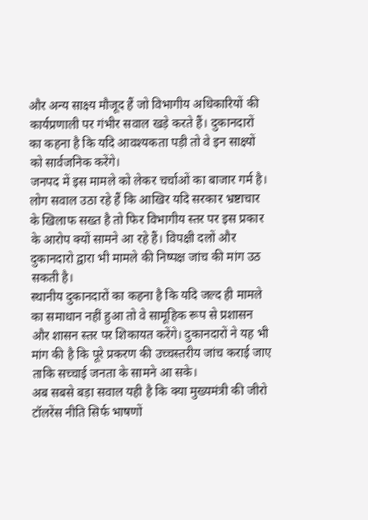और अन्य साक्ष्य मौजूद हैं जो विभागीय अधिकारियों की कार्यप्रणाली पर गंभीर सवाल खड़े करते हैं। दुकानदारों का कहना है कि यदि आवश्यकता पड़ी तो वे इन साक्ष्यों को सार्वजनिक करेंगे।
जनपद में इस मामले को लेकर चर्चाओं का बाजार गर्म है। लोग सवाल उठा रहे हैं कि आखिर यदि सरकार भ्रष्टाचार के खिलाफ सख्त है तो फिर विभागीय स्तर पर इस प्रकार के आरोप क्यों सामने आ रहे हैं। विपक्षी दलों और दुकानदारो द्वारा भी मामले की निष्पक्ष जांच की मांग उठ सकती है।
स्थानीय दुकानदारों का कहना है कि यदि जल्द ही मामले का समाधान नहीं हुआ तो वे सामूहिक रूप से प्रशासन और शासन स्तर पर शिकायत करेंगे। दुकानदारों ने यह भी मांग की है कि पूरे प्रकरण की उच्चस्तरीय जांच कराई जाए ताकि सच्चाई जनता के सामने आ सके।
अब सबसे बड़ा सवाल यही है कि क्या मुख्यमंत्री की जीरो टॉलरेंस नीति सिर्फ भाषणों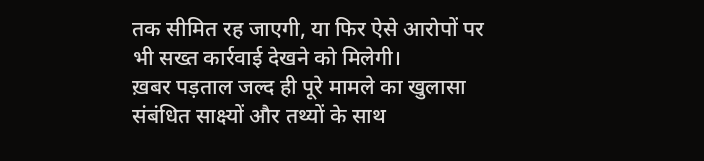तक सीमित रह जाएगी, या फिर ऐसे आरोपों पर भी सख्त कार्रवाई देखने को मिलेगी।
ख़बर पड़ताल जल्द ही पूरे मामले का खुलासा संबंधित साक्ष्यों और तथ्यों के साथ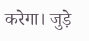करेगा। जुड़े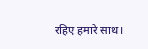रहिए हमारे साथ।